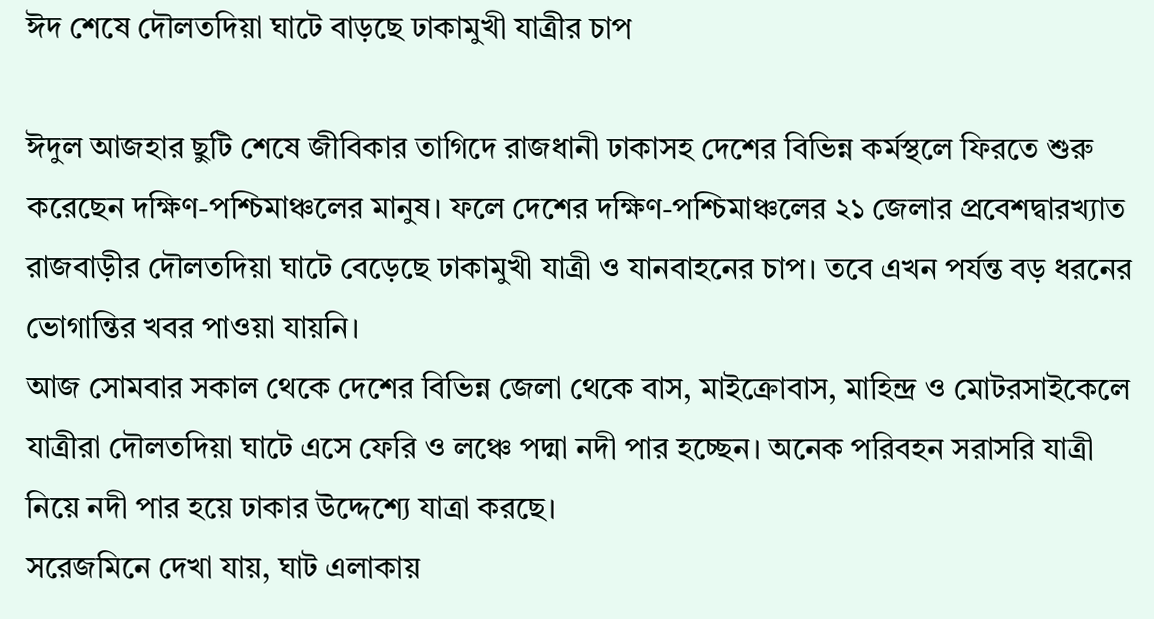ঈদ শেষে দৌলতদিয়া ঘাটে বাড়ছে ঢাকামুখী যাত্রীর চাপ

ঈদুল আজহার ছুটি শেষে জীবিকার তাগিদে রাজধানী ঢাকাসহ দেশের বিভিন্ন কর্মস্থলে ফিরতে শুরু করেছেন দক্ষিণ-পশ্চিমাঞ্চলের মানুষ। ফলে দেশের দক্ষিণ-পশ্চিমাঞ্চলের ২১ জেলার প্রবেশদ্বারখ্যাত রাজবাড়ীর দৌলতদিয়া ঘাটে বেড়েছে ঢাকামুখী যাত্রী ও যানবাহনের চাপ। তবে এখন পর্যন্ত বড় ধরনের ভোগান্তির খবর পাওয়া যায়নি।
আজ সোমবার সকাল থেকে দেশের বিভিন্ন জেলা থেকে বাস, মাইক্রোবাস, মাহিন্দ্র ও মোটরসাইকেলে যাত্রীরা দৌলতদিয়া ঘাটে এসে ফেরি ও লঞ্চে পদ্মা নদী পার হচ্ছেন। অনেক পরিবহন সরাসরি যাত্রী নিয়ে নদী পার হয়ে ঢাকার উদ্দেশ্যে যাত্রা করছে।
সরেজমিনে দেখা যায়, ঘাট এলাকায়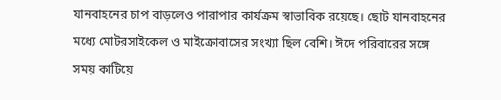যানবাহনের চাপ বাড়লেও পারাপার কার্যক্রম স্বাভাবিক রয়েছে। ছোট যানবাহনের মধ্যে মোটরসাইকেল ও মাইক্রোবাসের সংখ্যা ছিল বেশি। ঈদে পরিবারের সঙ্গে সময় কাটিয়ে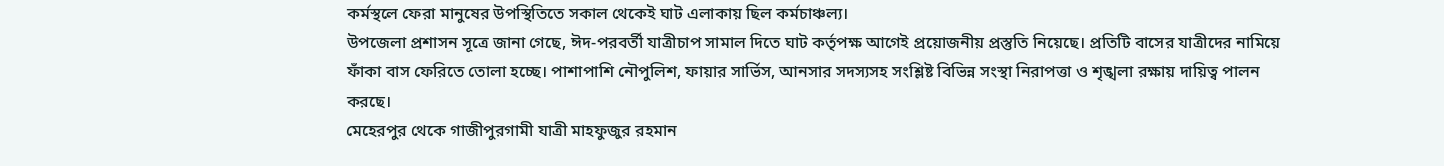কর্মস্থলে ফেরা মানুষের উপস্থিতিতে সকাল থেকেই ঘাট এলাকায় ছিল কর্মচাঞ্চল্য।
উপজেলা প্রশাসন সূত্রে জানা গেছে, ঈদ-পরবর্তী যাত্রীচাপ সামাল দিতে ঘাট কর্তৃপক্ষ আগেই প্রয়োজনীয় প্রস্তুতি নিয়েছে। প্রতিটি বাসের যাত্রীদের নামিয়ে ফাঁকা বাস ফেরিতে তোলা হচ্ছে। পাশাপাশি নৌপুলিশ, ফায়ার সার্ভিস, আনসার সদস্যসহ সংশ্লিষ্ট বিভিন্ন সংস্থা নিরাপত্তা ও শৃঙ্খলা রক্ষায় দায়িত্ব পালন করছে।
মেহেরপুর থেকে গাজীপুরগামী যাত্রী মাহফুজুর রহমান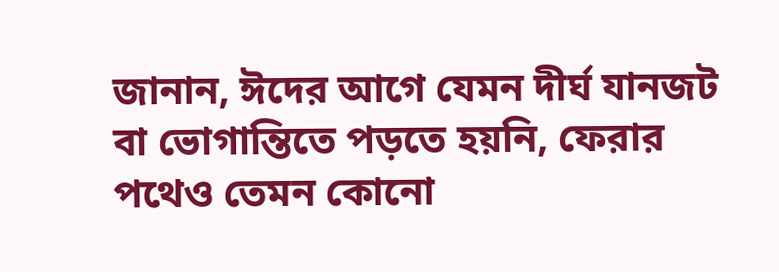জানান, ঈদের আগে যেমন দীর্ঘ যানজট বা ভোগান্তিতে পড়তে হয়নি, ফেরার পথেও তেমন কোনো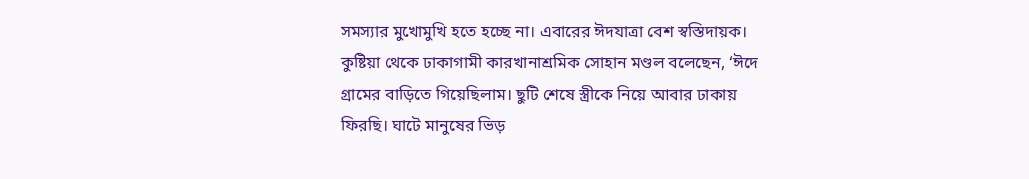সমস্যার মুখোমুখি হতে হচ্ছে না। এবারের ঈদযাত্রা বেশ স্বস্তিদায়ক।
কুষ্টিয়া থেকে ঢাকাগামী কারখানাশ্রমিক সোহান মণ্ডল বলেছেন, ‘ঈদে গ্রামের বাড়িতে গিয়েছিলাম। ছুটি শেষে স্ত্রীকে নিয়ে আবার ঢাকায় ফিরছি। ঘাটে মানুষের ভিড়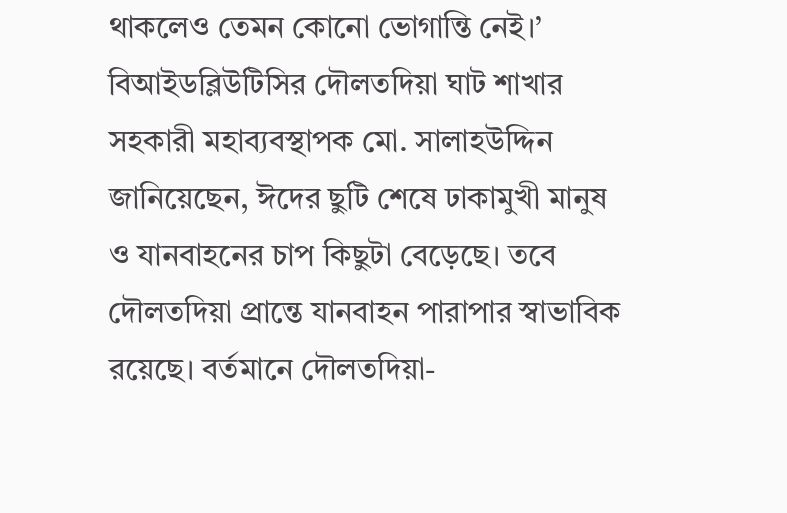থাকলেও তেমন কোনো ভোগান্তি নেই।’
বিআইডব্লিউটিসির দৌলতদিয়া ঘাট শাখার সহকারী মহাব্যবস্থাপক মো. সালাহউদ্দিন জানিয়েছেন, ঈদের ছুটি শেষে ঢাকামুখী মানুষ ও যানবাহনের চাপ কিছুটা বেড়েছে। তবে দৌলতদিয়া প্রান্তে যানবাহন পারাপার স্বাভাবিক রয়েছে। বর্তমানে দৌলতদিয়া-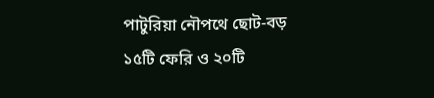পাটুরিয়া নৌপথে ছোট-বড় ১৫টি ফেরি ও ২০টি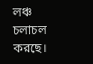লঞ্চ চলাচল করছে।